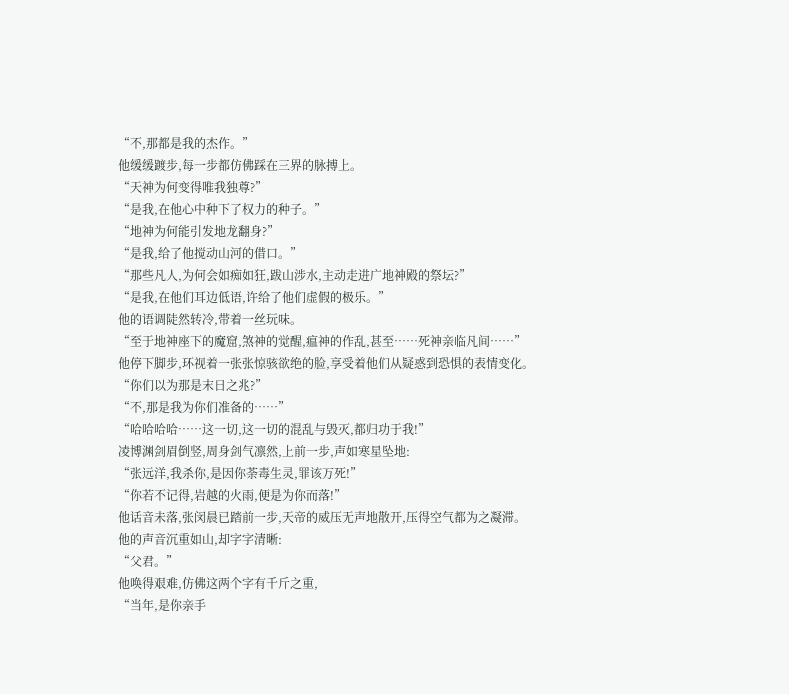“不,那都是我的杰作。”
他缓缓踱步,每一步都仿佛踩在三界的脉搏上。
“天神为何变得唯我独尊?”
“是我,在他心中种下了权力的种子。”
“地神为何能引发地龙翻身?”
“是我,给了他搅动山河的借口。”
“那些凡人,为何会如痴如狂,跋山涉水,主动走进广地神殿的祭坛?”
“是我,在他们耳边低语,许给了他们虚假的极乐。”
他的语调陡然转冷,带着一丝玩味。
“至于地神座下的魔窟,煞神的觉醒,瘟神的作乱,甚至……死神亲临凡间……”
他停下脚步,环视着一张张惊骇欲绝的脸,享受着他们从疑惑到恐惧的表情变化。
“你们以为那是末日之兆?”
“不,那是我为你们准备的……”
“哈哈哈哈……这一切,这一切的混乱与毁灭,都归功于我!”
凌博渊剑眉倒竖,周身剑气凛然,上前一步,声如寒星坠地:
“张远洋,我杀你,是因你荼毒生灵,罪该万死!”
“你若不记得,岩越的火雨,便是为你而落!”
他话音未落,张闵晨已踏前一步,天帝的威压无声地散开,压得空气都为之凝滞。
他的声音沉重如山,却字字清晰:
“父君。”
他唤得艰难,仿佛这两个字有千斤之重,
“当年,是你亲手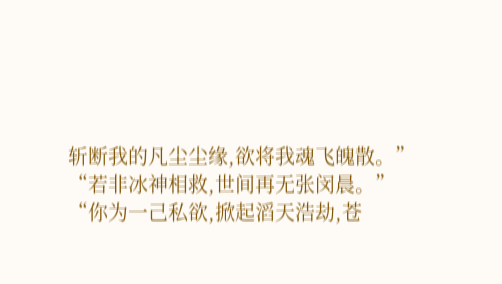斩断我的凡尘尘缘,欲将我魂飞魄散。”
“若非冰神相救,世间再无张闵晨。”
“你为一己私欲,掀起滔天浩劫,苍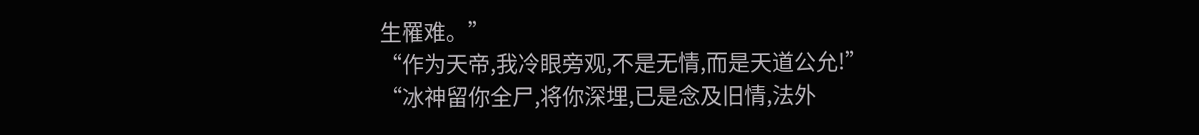生罹难。”
“作为天帝,我冷眼旁观,不是无情,而是天道公允!”
“冰神留你全尸,将你深埋,已是念及旧情,法外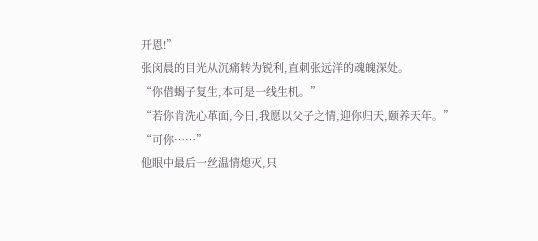开恩!”
张闵晨的目光从沉痛转为锐利,直刺张远洋的魂魄深处。
“你借蝎子复生,本可是一线生机。”
“若你肯洗心革面,今日,我愿以父子之情,迎你归天,颐养天年。”
“可你……”
他眼中最后一丝温情熄灭,只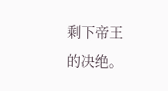剩下帝王的决绝。